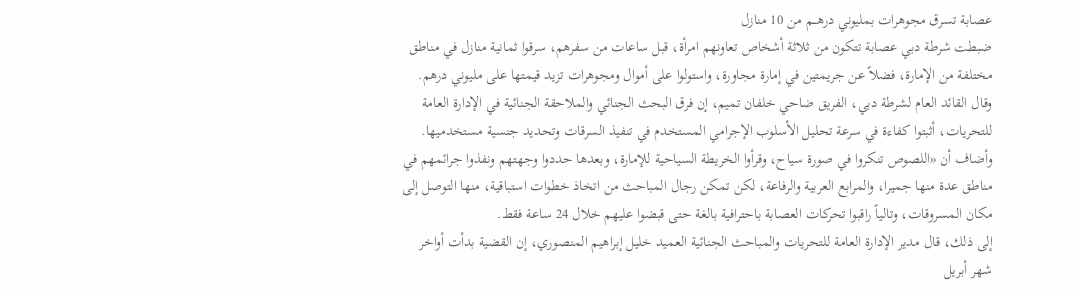عصابة تسرق مجوهرات بمليوني درهـــم من 10 منازل
ضبطت شرطة دبي عصابة تتكون من ثلاثة أشخاص تعاونهم امرأة، قبل ساعات من سفرهم، سرقوا ثمانية منازل في مناطق مختلفة من الإمارة، فضلاً عن جريمتين في إمارة مجاورة، واستولوا على أموال ومجوهرات تزيد قيمتها على مليوني درهم.
وقال القائد العام لشرطة دبي، الفريق ضاحي خلفان تميم، إن فرق البحث الجنائي والملاحقة الجنائية في الإدارة العامة للتحريات، أثبتوا كفاءة في سرعة تحليل الأسلوب الإجرامي المستخدم في تنفيذ السرقات وتحديد جنسية مستخدميها.
وأضاف أن «اللصوص تنكروا في صورة سياح، وقرأوا الخريطة السياحية للإمارة، وبعدها حددوا وجهتهم ونفذوا جرائمهم في مناطق عدة منها جميرا، والمرابع العربية والرفاعة، لكن تمكن رجال المباحث من اتخاذ خطوات استباقية، منها التوصل إلى مكان المسروقات، وتالياً راقبوا تحركات العصابة باحترافية بالغة حتى قبضوا عليهم خلال 24 ساعة فقط.
إلى ذلك، قال مدير الإدارة العامة للتحريات والمباحث الجنائية العميد خليل إبراهيم المنصوري، إن القضية بدأت أواخر شهر أبريل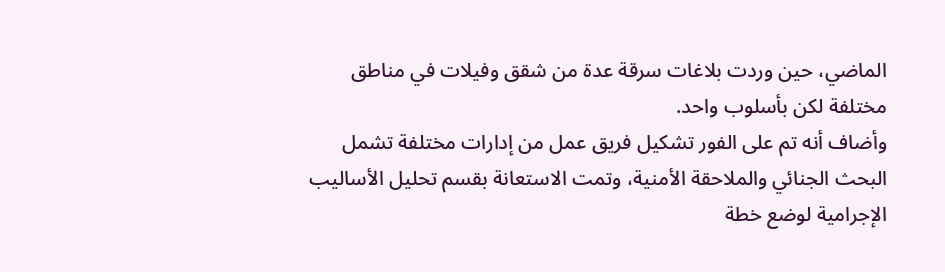الماضي، حين وردت بلاغات سرقة عدة من شقق وفيلات في مناطق مختلفة لكن بأسلوب واحد.
وأضاف أنه تم على الفور تشكيل فريق عمل من إدارات مختلفة تشمل البحث الجنائي والملاحقة الأمنية، وتمت الاستعانة بقسم تحليل الأساليب الإجرامية لوضع خطة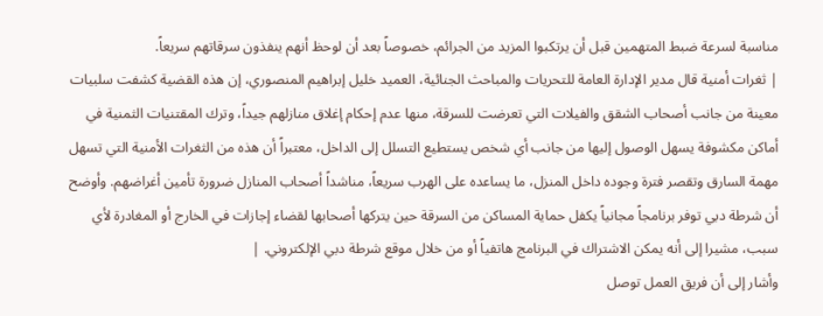مناسبة لسرعة ضبط المتهمين قبل أن يرتكبوا المزيد من الجرائم، خصوصاً بعد أن لوحظ أنهم ينفذون سرقاتهم سريعاً.
| ثغرات أمنية قال مدير الإدارة العامة للتحريات والمباحث الجنائية، العميد خليل إبراهيم المنصوري، إن هذه القضية كشفت سلبيات معينة من جانب أصحاب الشقق والفيلات التي تعرضت للسرقة، منها عدم إحكام إغلاق منازلهم جيداً، وترك المقتنيات الثمنية في أماكن مكشوفة يسهل الوصول إليها من جانب أي شخص يستطيع التسلل إلى الداخل، معتبراً أن هذه من الثغرات الأمنية التي تسهل مهمة السارق وتقصر فترة وجوده داخل المنزل، ما يساعده على الهرب سريعاً، مناشداً أصحاب المنازل ضرورة تأمين أغراضهم. وأوضح أن شرطة دبي توفر برنامجاً مجانياً يكفل حماية المساكن من السرقة حين يتركها أصحابها لقضاء إجازات في الخارج أو المغادرة لأي سبب، مشيرا إلى أنه يمكن الاشتراك في البرنامج هاتفياً أو من خلال موقع شرطة دبي الإلكتروني. |
وأشار إلى أن فريق العمل توصل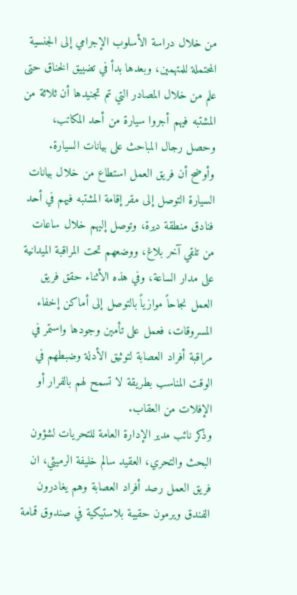من خلال دراسة الأسلوب الإجرامي إلى الجنسية المحتملة للمتهمين، وبعدها بدأ في تضييق الخناق حتى علم من خلال المصادر التي تم تجنيدها أن ثلاثة من المشتبه فيهم أجروا سيارة من أحد المكاتب، وحصل رجال المباحث على بيانات السيارة. وأوضح أن فريق العمل استطاع من خلال بيانات السيارة التوصل إلى مقر إقامة المشتبه فيهم في أحد فنادق منطقة ديرة، وتوصل إليهم خلال ساعات من تلقي آخر بلاغ، ووضعهم تحت المراقبة الميدانية على مدار الساعة، وفي هذه الأثناء حقق فريق العمل نجاحاً موازياً بالتوصل إلى أماكن إخفاء المسروقات، فعمل على تأمين وجودها واستمر في مراقبة أفراد العصابة لتوثيق الأدلة وضبطهم في الوقت المناسب بطريقة لا تسمح لهم بالفرار أو الإفلات من العقاب.
وذكر نائب مدير الإدارة العامة للتحريات لشؤون البحث والتحري، العقيد سالم خليفة الرميثي، ان فريق العمل رصد أفراد العصابة وهم يغادرون الفندق ويرمون حقيبة بلاستيكية في صندوق قمامة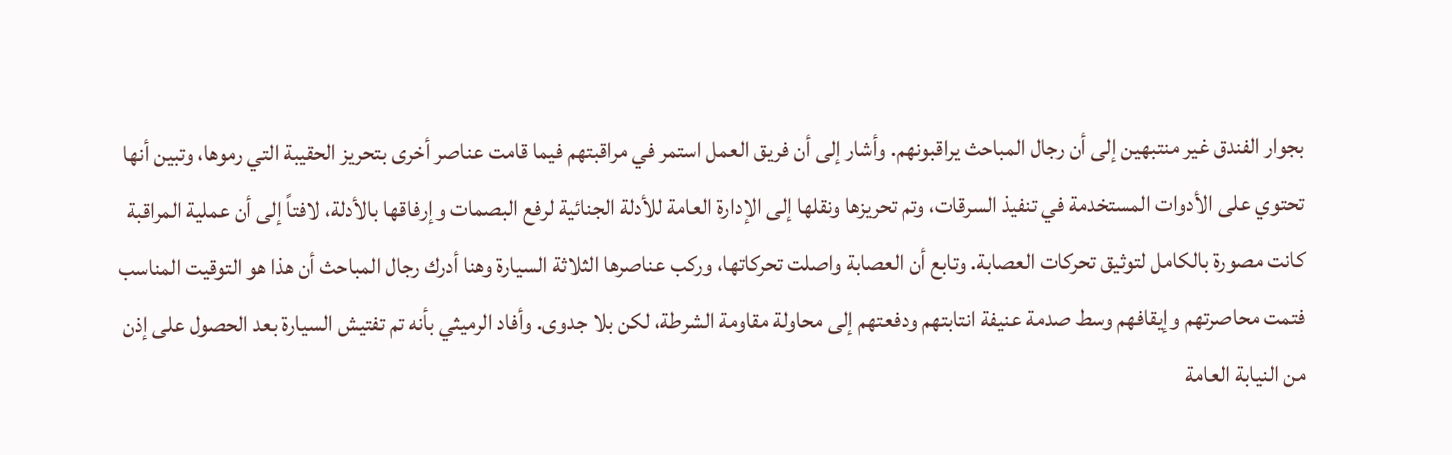بجوار الفندق غير منتبهين إلى أن رجال المباحث يراقبونهم. وأشار إلى أن فريق العمل استمر في مراقبتهم فيما قامت عناصر أخرى بتحريز الحقيبة التي رموها، وتبين أنها تحتوي على الأدوات المستخدمة في تنفيذ السرقات، وتم تحريزها ونقلها إلى الإدارة العامة للأدلة الجنائية لرفع البصمات وإرفاقها بالأدلة، لافتاً إلى أن عملية المراقبة كانت مصورة بالكامل لتوثيق تحركات العصابة. وتابع أن العصابة واصلت تحركاتها، وركب عناصرها الثلاثة السيارة وهنا أدرك رجال المباحث أن هذا هو التوقيت المناسب فتمت محاصرتهم وإيقافهم وسط صدمة عنيفة انتابتهم ودفعتهم إلى محاولة مقاومة الشرطة، لكن بلا جدوى. وأفاد الرميثي بأنه تم تفتيش السيارة بعد الحصول على إذن من النيابة العامة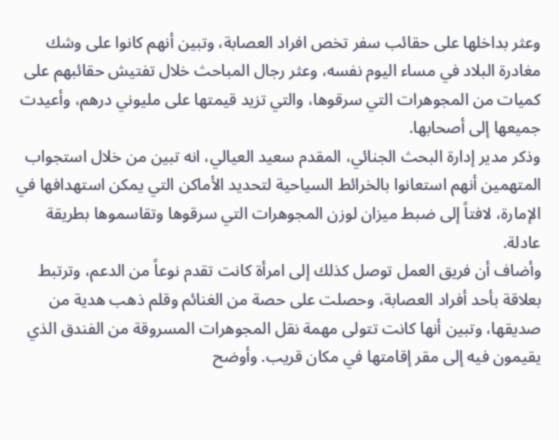وعثر بداخلها على حقائب سفر تخص افراد العصابة، وتبين أنهم كانوا على وشك مغادرة البلاد في مساء اليوم نفسه، وعثر رجال المباحث خلال تفتيش حقائبهم على كميات من المجوهرات التي سرقوها، والتي تزيد قيمتها على مليوني درهم، وأعيدت جميعها إلى أصحابها.
وذكر مدير إدارة البحث الجنائي، المقدم سعيد العيالي، انه تبين من خلال استجواب المتهمين أنهم استعانوا بالخرائط السياحية لتحديد الأماكن التي يمكن استهدافها في الإمارة، لافتاً إلى ضبط ميزان لوزن المجوهرات التي سرقوها وتقاسموها بطريقة عادلة.
وأضاف أن فريق العمل توصل كذلك إلى امرأة كانت تقدم نوعاً من الدعم، وترتبط بعلاقة بأحد أفراد العصابة، وحصلت على حصة من الغنائم وقلم ذهب هدية من صديقها، وتبين أنها كانت تتولى مهمة نقل المجوهرات المسروقة من الفندق الذي يقيمون فيه إلى مقر إقامتها في مكان قريب. وأوضح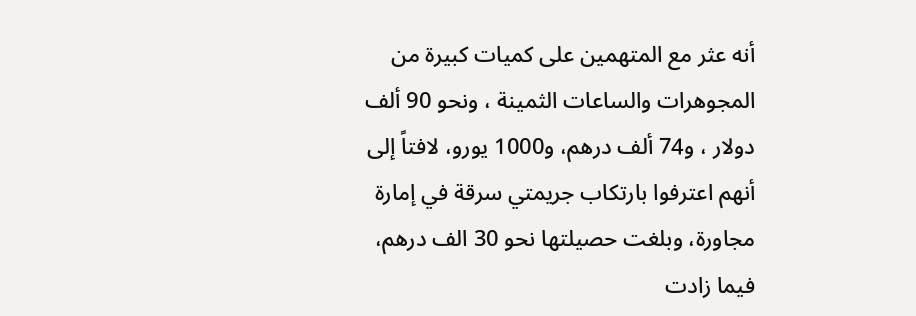أنه عثر مع المتهمين على كميات كبيرة من المجوهرات والساعات الثمينة ، ونحو 90 ألف دولار ، و74 ألف درهم، و1000 يورو، لافتاً إلى أنهم اعترفوا بارتكاب جريمتي سرقة في إمارة مجاورة، وبلغت حصيلتها نحو 30 الف درهم، فيما زادت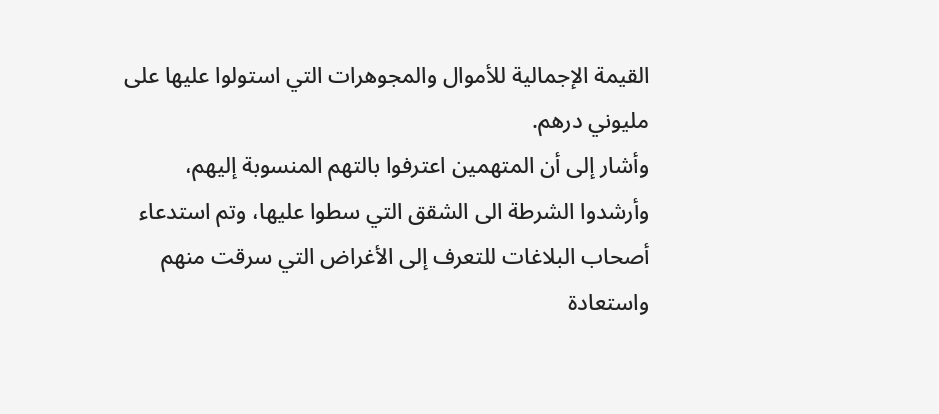القيمة الإجمالية للأموال والمجوهرات التي استولوا عليها على مليوني درهم.
وأشار إلى أن المتهمين اعترفوا بالتهم المنسوبة إليهم، وأرشدوا الشرطة الى الشقق التي سطوا عليها، وتم استدعاء أصحاب البلاغات للتعرف إلى الأغراض التي سرقت منهم واستعادة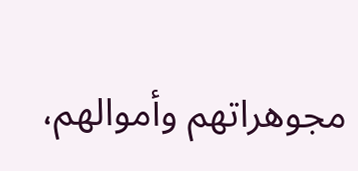مجوهراتهم وأموالهم،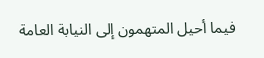فيما أحيل المتهمون إلى النيابة العامة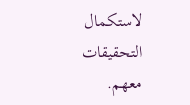لاستكمال التحقيقات معهم.